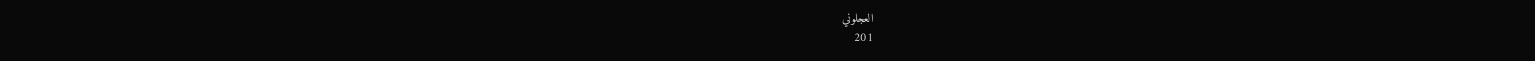العجلوني
201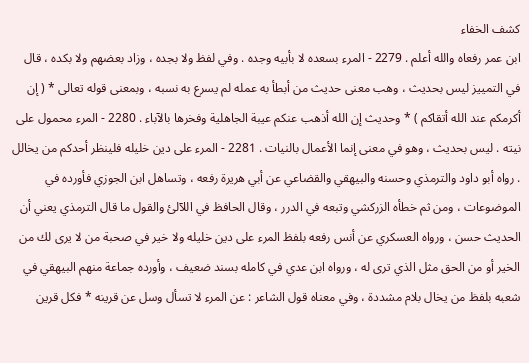كشف الخفاء
ابن عمر رفعاه والله أعلم . 2279 - المرء بسعده لا بأبيه وجده . وفي لفظ ولا بجده ، وزاد بعضهم ولا بكده ، قال في التمييز ليس بحديث ، وهب معنى حديث من أبطأ به عمله لم يسرع به نسبه ، وبمعنى قوله تعالى * ( إن أكرمكم عند الله أتقاكم ) * وحديث إن الله أذهب عنكم عيبة الجاهلية وفخرها بالآباء . 2280 - المرء محمول على نيته . ليس بحديث ، وهو في معنى إنما الأعمال بالنيات . 2281 - المرء على دين خليله فلينظر أحدكم من يخالل . رواه أبو داود والترمذي وحسنه والبيهقي والقضاعي عن أبي هريرة رفعه ، وتساهل ابن الجوزي فأورده في الموضوعات ، ومن ثم خطأه الزركشي وتبعه في الدرر ، وقال الحافظ في اللآلئ والقول ما قال الترمذي يعني أن الحديث حسن ، ورواه العسكري عن أنس رفعه بلفظ المرء على دين خليله ولا خير في صحبة من لا يرى لك من الخير أو من الحق مثل الذي ترى له ، ورواه ابن عدي في كامله بسند ضعيف ، وأورده جماعة منهم البيهقي في شعبه بلفظ من يخال بلام مشددة ، وفي معناه قول الشاعر : عن المرء لا تسأل وسل عن قرينه * فكل قرين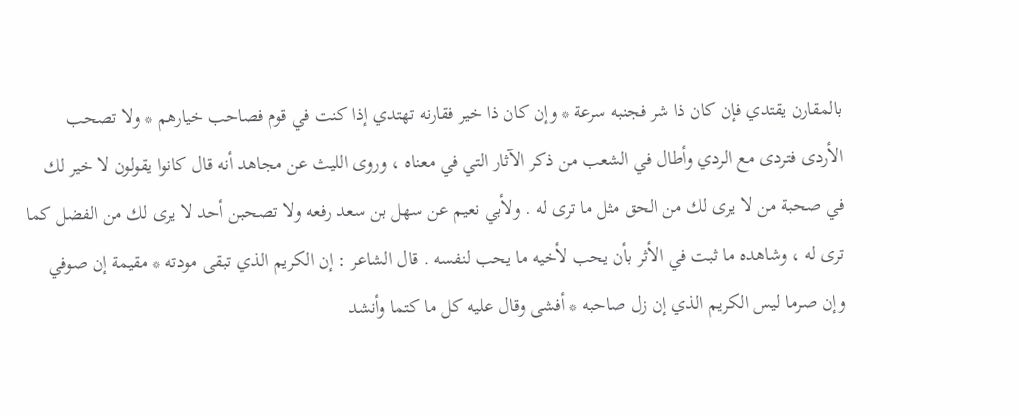بالمقارن يقتدي فإن كان ذا شر فجنبه سرعة * وإن كان ذا خير فقارنه تهتدي إذا كنت في قوم فصاحب خيارهم * ولا تصحب الأردى فتردى مع الردي وأطال في الشعب من ذكر الآثار التي في معناه ، وروى الليث عن مجاهد أنه قال كانوا يقولون لا خير لك في صحبة من لا يرى لك من الحق مثل ما ترى له . ولأبي نعيم عن سهل بن سعد رفعه ولا تصحبن أحد لا يرى لك من الفضل كما ترى له ، وشاهده ما ثبت في الأثر بأن يحب لأخيه ما يحب لنفسه . قال الشاعر : إن الكريم الذي تبقى مودته * مقيمة إن صوفي وإن صرما ليس الكريم الذي إن زل صاحبه * أفشى وقال عليه كل ما كتما وأنشد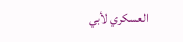العسكري لأبي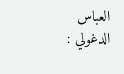العباس الدغولي :